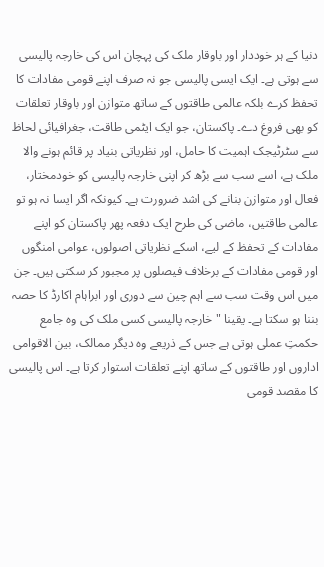دنیا کے ہر خوددار اور باوقار ملک کی پہچان اس کی خارجہ پالیسی سے ہوتی ہے۔ ایک ایسی پالیسی جو نہ صرف اپنے قومی مفادات کا تحفظ کرے بلکہ عالمی طاقتوں کے ساتھ متوازن اور باوقار تعلقات کو بھی فروغ دے۔ پاکستان، جو ایک ایٹمی طاقت، جغرافیائی لحاظ سے سٹرٹیجک اہمیت کا حامل، اور نظریاتی بنیاد پر قائم ہونے والا ملک ہے، اسے سب سے بڑھ کر اپنی خارجہ پالیسی کو خودمختار، فعال اور متوازن بنانے کی اشد ضرورت ہے۔ کیونکہ اگر ایسا نہ ہو تو عالمی طاقتیں، ماضی کی طرح ایک دفعہ پھر پاکستان کو اپنے مفادات کے تحفظ کے لیے، اسکے نظریاتی اصولوں، عوامی امنگوں اور قومی مفادات کے برخلاف فیصلوں پر مجبور کر سکتی ہیں۔ جن میں اس وقت سب سے اہم چین سے دوری اور ابراہام اکارڈ کا حصہ بننا ہو سکتا ہے۔ یقینا " خارجہ پالیسی کسی ملک کی وہ جامع حکمتِ عملی ہوتی ہے جس کے ذریعے وہ دیگر ممالک، بین الاقوامی اداروں اور طاقتوں کے ساتھ اپنے تعلقات استوار کرتا ہے۔ اس پالیسی کا مقصد قومی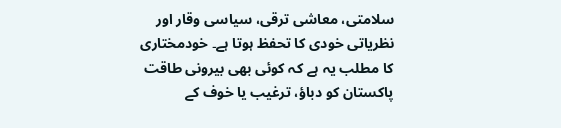سلامتی، معاشی ترقی، سیاسی وقار اور نظریاتی خودی کا تحفظ ہوتا ہے۔ خودمختاری کا مطلب یہ ہے کہ کوئی بھی بیرونی طاقت پاکستان کو دباؤ، ترغیب یا خوف کے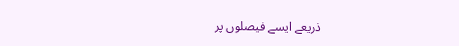ذریعے ایسے فیصلوں پر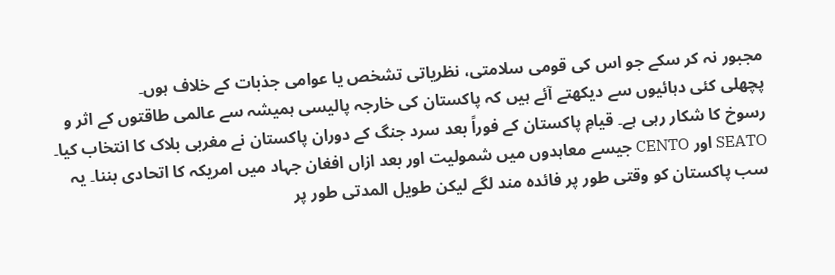مجبور نہ کر سکے جو اس کی قومی سلامتی، نظریاتی تشخص یا عوامی جذبات کے خلاف ہوں۔
پچھلی کئی دہائیوں سے دیکھتے آئے ہیں کہ پاکستان کی خارجہ پالیسی ہمیشہ سے عالمی طاقتوں کے اثر و رسوخ کا شکار رہی ہے۔ قیامِ پاکستان کے فوراً بعد سرد جنگ کے دوران پاکستان نے مغربی بلاک کا انتخاب کیا۔ SEATO اور CENTO جیسے معاہدوں میں شمولیت اور بعد ازاں افغان جہاد میں امریکہ کا اتحادی بننا۔ یہ سب پاکستان کو وقتی طور پر فائدہ مند لگے لیکن طویل المدتی طور پر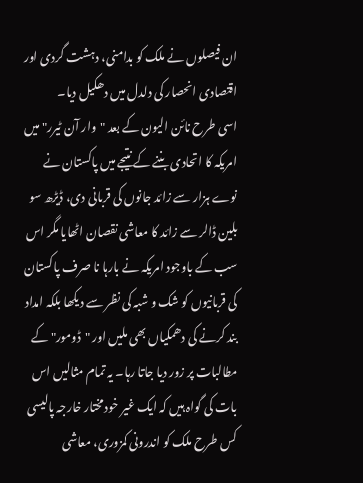ان فیصلوں نے ملک کو بدامنی، دہشت گردی اور اقتصادی انحصار کی دلدل میں دھکیل دیا۔
اسی طرح نائن الیون کے بعد "وار آن ٹیرر" میں امریکہ کا اتحادی بننے کے نتیجے میں پاکستان نے نوے ہزار سے زائد جانوں کی قربانی دی، ڈیڑھ سو بلین ڈالر سے زائد کا معاشی نقصان اٹھایا مگر اس سب کے باوجود امریکہ نے بارہا نا صرف پاکستان کی قربانیوں کو شک و شبہ کی نظر سے دیکھا بلکہ امداد بند کرنے کی دھمکیاں بھی ملیں اور "ڈومور" کے مطالبات پر زور دیا جاتا رہا۔ یہ تمام مثالیں اس بات کی گواہ ہیں کہ ایک غیر خودمختار خارجہ پالیسی کس طرح ملک کو اندرونی کمزوری، معاشی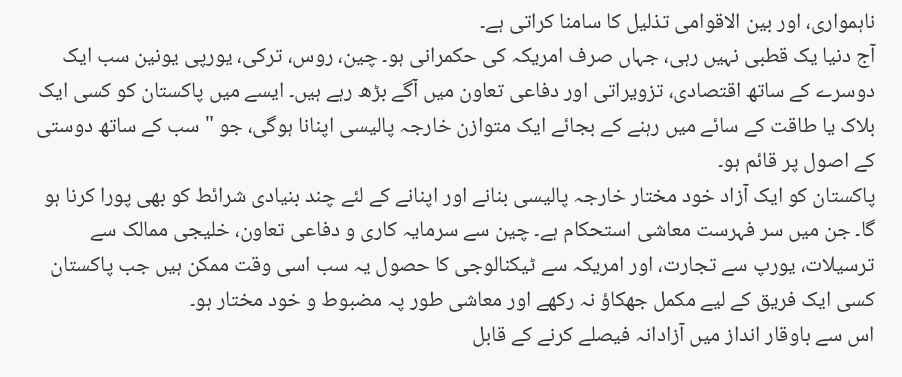ناہمواری، اور بین الاقوامی تذلیل کا سامنا کراتی ہے۔
آج دنیا یک قطبی نہیں رہی، جہاں صرف امریکہ کی حکمرانی ہو۔ چین، روس، ترکی، یورپی یونین سب ایک دوسرے کے ساتھ اقتصادی، تزویراتی اور دفاعی تعاون میں آگے بڑھ رہے ہیں۔ ایسے میں پاکستان کو کسی ایک بلاک یا طاقت کے سائے میں رہنے کے بجائے ایک متوازن خارجہ پالیسی اپنانا ہوگی، جو "سب کے ساتھ دوستی کے اصول پر قائم ہو۔
پاکستان کو ایک آزاد خود مختار خارجہ پالیسی بنانے اور اپنانے کے لئے چند بنیادی شرائط کو بھی پورا کرنا ہو گا۔ جن میں سر فہرست معاشی استحکام ہے۔ چین سے سرمایہ کاری و دفاعی تعاون، خلیجی ممالک سے ترسیلات، یورپ سے تجارت، اور امریکہ سے ٹیکنالوجی کا حصول یہ سب اسی وقت ممکن ہیں جب پاکستان کسی ایک فریق کے لیے مکمل جھکاؤ نہ رکھے اور معاشی طور پہ مضبوط و خود مختار ہو۔
اس سے باوقار انداز میں آزادانہ فیصلے کرنے کے قابل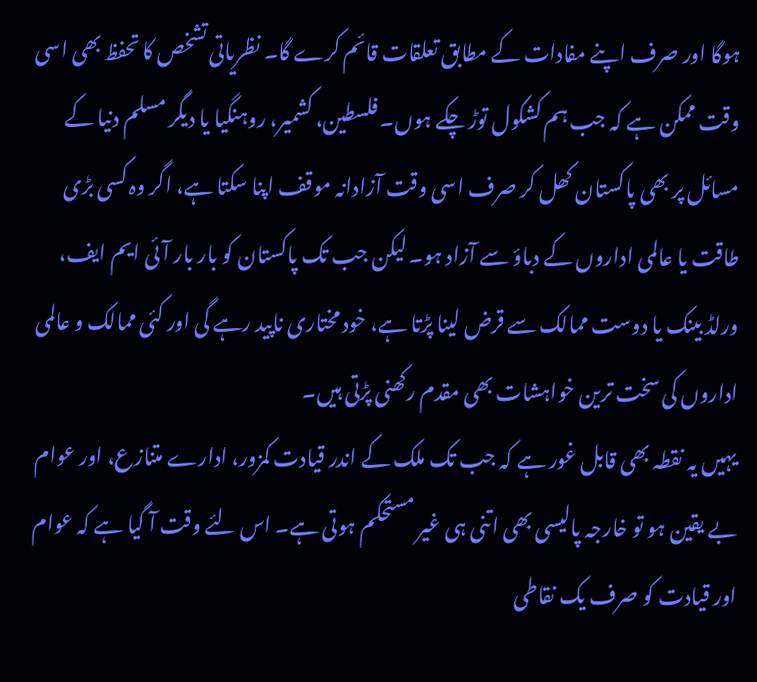ہوگا اور صرف اپنے مفادات کے مطابق تعلقات قائم کرے گا۔ نظریاتی تشخص کا تحفظ بھی اسی وقت ممکن ہے کہ جب ہم کشکول توڑ چکے ہوں۔ فلسطین، کشمیر، روہنگیا یا دیگر مسلم دنیا کے مسائل پر بھی پاکستان کھل کر صرف اسی وقت آزادانہ موقف اپنا سکتا ہے، اگر وہ کسی بڑی طاقت یا عالمی اداروں کے دباؤ سے آزاد ہو۔ لیکن جب تک پاکستان کو بار بار آئی ایم ایف، ورلڈ بینک یا دوست ممالک سے قرض لینا پڑتا ہے، خود مختاری ناپید رہے گی اور کئی ممالک و عالمی اداروں کی سخت ترین خواہشات بھی مقدم رکھنی پڑتی ہیں۔
یہیں یہ نقطہ بھی قابل غور ہے کہ جب تک ملک کے اندر قیادت کمزور، ادارے متنازع، اور عوام بے یقین ہو تو خارجہ پالیسی بھی اتنی ہی غیر مستحکم ہوتی ہے۔ اس لئے وقت آ گیا ہے کہ عوام اور قیادت کو صرف یک نقاطی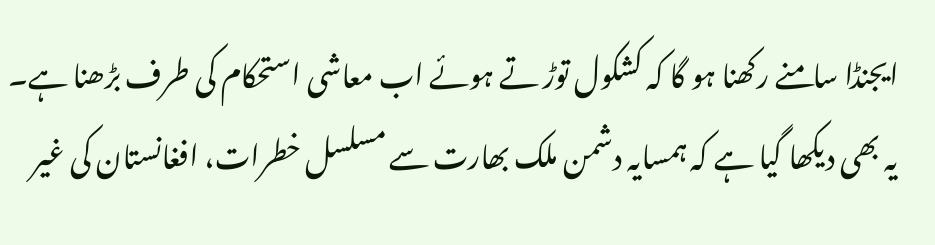ایجنڈا سامنے رکھنا ہو گا کہ کشکول توڑ تے ہوئے اب معاشی استحکام کی طرف بڑھنا ہے۔ یہ بھی دیکھا گیا ہے کہ ہمسایہ دشمن ملک بھارت سے مسلسل خطرات، افغانستان کی غیر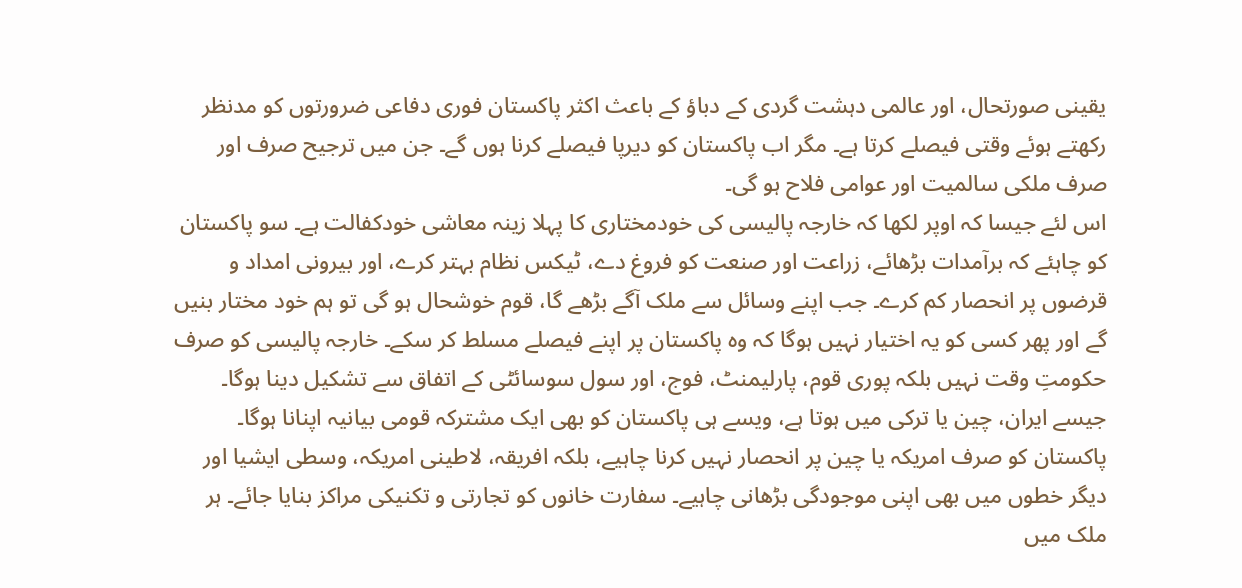یقینی صورتحال، اور عالمی دہشت گردی کے دباؤ کے باعث اکثر پاکستان فوری دفاعی ضرورتوں کو مدنظر رکھتے ہوئے وقتی فیصلے کرتا ہے۔ مگر اب پاکستان کو دیرپا فیصلے کرنا ہوں گے۔ جن میں ترجیح صرف اور صرف ملکی سالمیت اور عوامی فلاح ہو گی۔
اس لئے جیسا کہ اوپر لکھا کہ خارجہ پالیسی کی خودمختاری کا پہلا زینہ معاشی خودکفالت ہے۔ سو پاکستان کو چاہئے کہ برآمدات بڑھائے، زراعت اور صنعت کو فروغ دے، ٹیکس نظام بہتر کرے، اور بیرونی امداد و قرضوں پر انحصار کم کرے۔ جب اپنے وسائل سے ملک آگے بڑھے گا، قوم خوشحال ہو گی تو ہم خود مختار بنیں گے اور پھر کسی کو یہ اختیار نہیں ہوگا کہ وہ پاکستان پر اپنے فیصلے مسلط کر سکے۔ خارجہ پالیسی کو صرف حکومتِ وقت نہیں بلکہ پوری قوم، پارلیمنٹ، فوج، اور سول سوسائٹی کے اتفاق سے تشکیل دینا ہوگا۔ جیسے ایران، چین یا ترکی میں ہوتا ہے، ویسے ہی پاکستان کو بھی ایک مشترکہ قومی بیانیہ اپنانا ہوگا۔ پاکستان کو صرف امریکہ یا چین پر انحصار نہیں کرنا چاہیے، بلکہ افریقہ، لاطینی امریکہ، وسطی ایشیا اور دیگر خطوں میں بھی اپنی موجودگی بڑھانی چاہیے۔ سفارت خانوں کو تجارتی و تکنیکی مراکز بنایا جائے۔ ہر ملک میں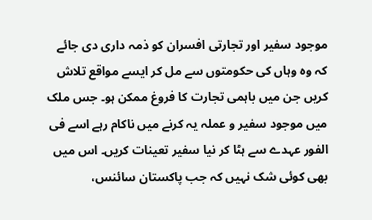موجود سفیر اور تجارتی افسران کو ذمہ داری دی جائے کہ وہ وہاں کی حکومتوں سے مل کر ایسے مواقع تلاش کریں جن میں باہمی تجارت کا فروغ ممکن ہو۔ جس ملک میں موجود سفیر و عملہ یہ کرنے میں ناکام رہے اسے فی الفور عہدے سے ہٹا کر نیا سفیر تعینات کریں۔ اس میں بھی کوئی شک نہیں کہ جب پاکستان سائنس،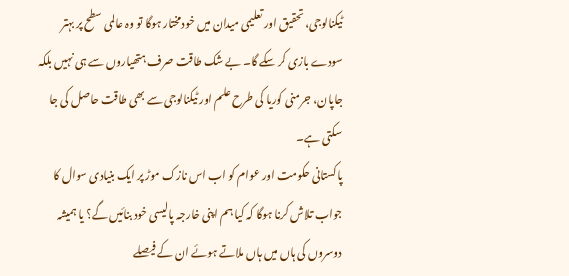ٹیکنالوجی، تحقیق اور تعلیمی میدان میں خودمختار ہوگا تو وہ عالمی سطح پر بہتر سودے بازی کر سکے گا۔ بے شک طاقت صرف ہتھیاروں سے ہی نہیں بلکہ جاپان، جرمنی کوریا کی طرح علم اور ٹیکنالوجی سے بھی طاقت حاصل کی جا سکتی ہے۔
پاکستانی حکومت اور عوام کو اب اس نازک موڑ پر ایک بنیادی سوال کا جواب تلاش کرنا ہوگا کہ کیا ہم اپنی خارجہ پالیسی خود بنائیں گے؟ یا ہمیشہ دوسروں کی ہاں میں ہاں ملاتے ہوئے ان کے فیصلے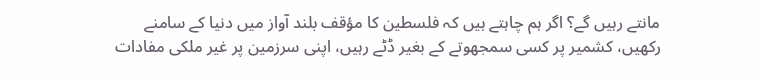مانتے رہیں گے؟ اگر ہم چاہتے ہیں کہ فلسطین کا مؤقف بلند آواز میں دنیا کے سامنے رکھیں، کشمیر پر کسی سمجھوتے کے بغیر ڈٹے رہیں، اپنی سرزمین پر غیر ملکی مفادات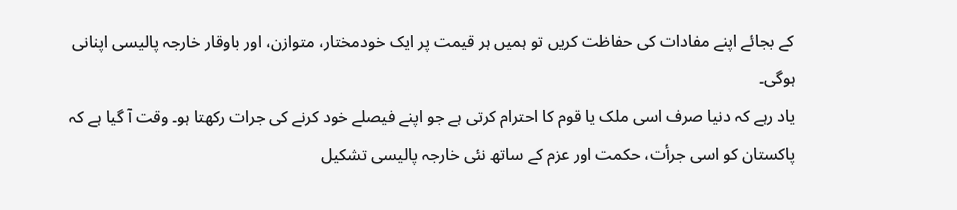کے بجائے اپنے مفادات کی حفاظت کریں تو ہمیں ہر قیمت پر ایک خودمختار، متوازن، اور باوقار خارجہ پالیسی اپنانی ہوگی۔
یاد رہے کہ دنیا صرف اسی ملک یا قوم کا احترام کرتی ہے جو اپنے فیصلے خود کرنے کی جرات رکھتا ہو۔ وقت آ گیا ہے کہ پاکستان کو اسی جرأت، حکمت اور عزم کے ساتھ نئی خارجہ پالیسی تشکیل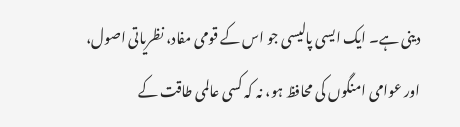دینی ہے۔ ایک ایسی پالیسی جو اس کے قومی مفاد، نظریاتی اصول، اور عوامی امنگوں کی محافظ ہو، نہ کہ کسی عالمی طاقت کے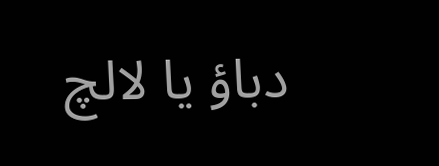دباؤ یا لالچ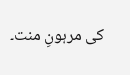کی مرہونِ منت۔